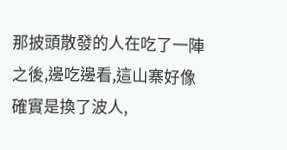那披頭散發的人在吃了一陣之後,邊吃邊看,這山寨好像確實是換了波人,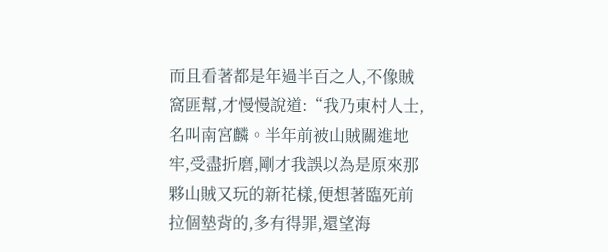而且看著都是年過半百之人,不像賊窩匪幫,才慢慢說道:“我乃東村人士,名叫南宮麟。半年前被山賊關進地牢,受盡折磨,剛才我誤以為是原來那夥山賊又玩的新花樣,便想著臨死前拉個墊背的,多有得罪,還望海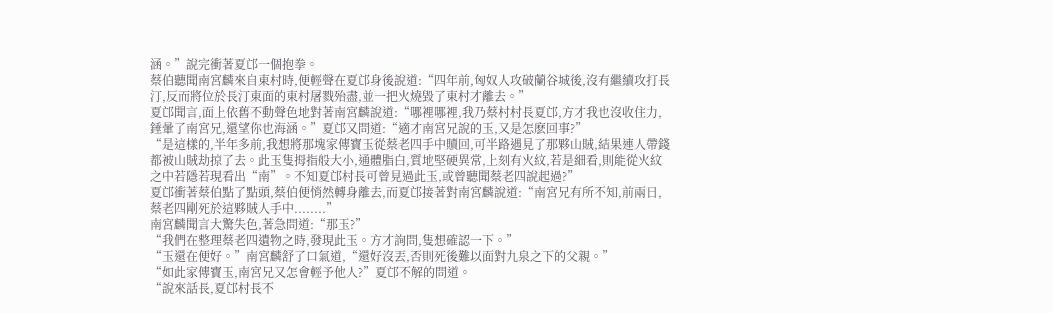涵。”說完衝著夏邙一個抱拳。
蔡伯聽聞南宮麟來自東村時,便輕聲在夏邙身後說道:“四年前,匈奴人攻破蘭谷城後,沒有繼續攻打長汀,反而將位於長汀東面的東村屠戮殆盡,並一把火燒毀了東村才離去。”
夏邙聞言,面上依舊不動聲色地對著南宮麟說道:“哪裡哪裡,我乃蔡村村長夏邙,方才我也沒收住力,錘暈了南宮兄,還望你也海涵。”夏邙又問道:“適才南宮兄說的玉,又是怎麽回事?”
“是這樣的,半年多前,我想將那塊家傳寶玉從蔡老四手中贖回,可半路遇見了那夥山賊,結果連人帶錢都被山賊劫掠了去。此玉隻拇指般大小,通體脂白,質地堅硬異常,上刻有火紋,若是細看,則能從火紋之中若隱若現看出“南”。不知夏邙村長可曾見過此玉,或曾聽聞蔡老四說起過?”
夏邙衝著蔡伯點了點頭,蔡伯便悄然轉身離去,而夏邙接著對南宮麟說道:“南宮兄有所不知,前兩日,蔡老四剛死於這夥賊人手中........”
南宮麟聞言大驚失色,著急問道:“那玉?”
“我們在整理蔡老四遺物之時,發現此玉。方才詢問,隻想確認一下。”
“玉還在便好。”南宮麟舒了口氣道,“還好沒丟,否則死後難以面對九泉之下的父親。”
“如此家傳寶玉,南宮兄又怎會輕予他人?”夏邙不解的問道。
“說來話長,夏邙村長不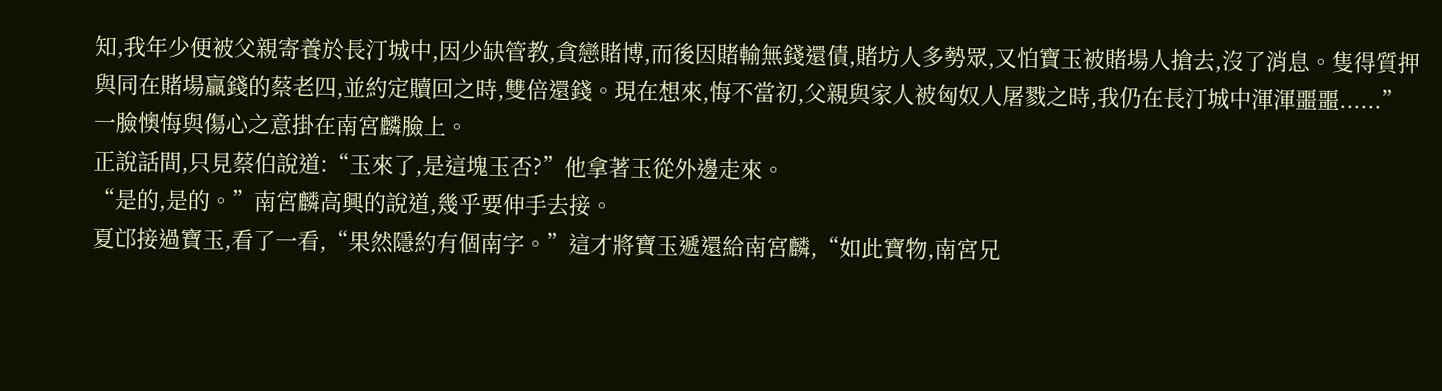知,我年少便被父親寄養於長汀城中,因少缺管教,貪戀賭博,而後因賭輸無錢還債,賭坊人多勢眾,又怕寶玉被賭場人搶去,沒了消息。隻得質押與同在賭場贏錢的蔡老四,並約定贖回之時,雙倍還錢。現在想來,悔不當初,父親與家人被匈奴人屠戮之時,我仍在長汀城中渾渾噩噩......”一臉懊悔與傷心之意掛在南宮麟臉上。
正說話間,只見蔡伯說道:“玉來了,是這塊玉否?”他拿著玉從外邊走來。
“是的,是的。”南宮麟高興的說道,幾乎要伸手去接。
夏邙接過寶玉,看了一看,“果然隱約有個南字。”這才將寶玉遞還給南宮麟,“如此寶物,南宮兄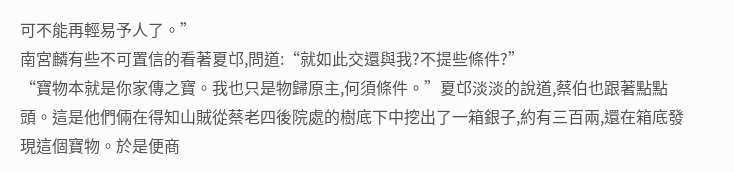可不能再輕易予人了。”
南宮麟有些不可置信的看著夏邙,問道:“就如此交還與我?不提些條件?”
“寶物本就是你家傳之寶。我也只是物歸原主,何須條件。”夏邙淡淡的說道,蔡伯也跟著點點頭。這是他們倆在得知山賊從蔡老四後院處的樹底下中挖出了一箱銀子,約有三百兩,還在箱底發現這個寶物。於是便商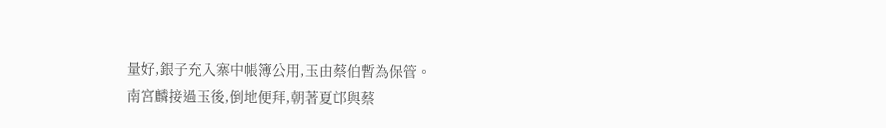量好,銀子充入寨中帳簿公用,玉由蔡伯暫為保管。
南宮麟接過玉後,倒地便拜,朝著夏邙與蔡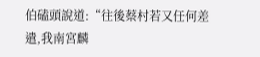伯磕頭說道:“往後蔡村若又任何差遣,我南宮麟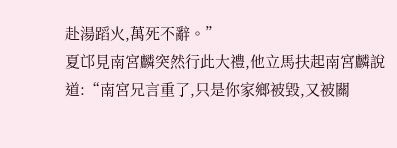赴湯蹈火,萬死不辭。”
夏邙見南宮麟突然行此大禮,他立馬扶起南宮麟說道:“南宮兄言重了,只是你家鄉被毀,又被關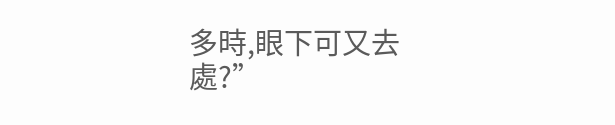多時,眼下可又去處?”